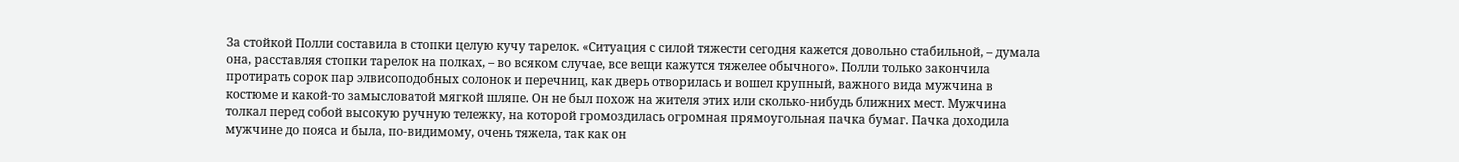За стойкой Полли составила в стопки целую кучу тарелок. «Ситуация с силой тяжести сегодня кажется довольно стабильной, – думала она, расставляя стопки тарелок на полках, – во всяком случае, все вещи кажутся тяжелее обычного». Полли только закончила протирать сорок пар элвисоподобных солонок и перечниц, как дверь отворилась и вошел крупный, важного вида мужчина в костюме и какой-то замысловатой мягкой шляпе. Он не был похож на жителя этих или сколько-нибудь ближних мест. Мужчина толкал перед собой высокую ручную тележку, на которой громоздилась огромная прямоугольная пачка бумаг. Пачка доходила мужчине до пояса и была, по-видимому, очень тяжела, так как он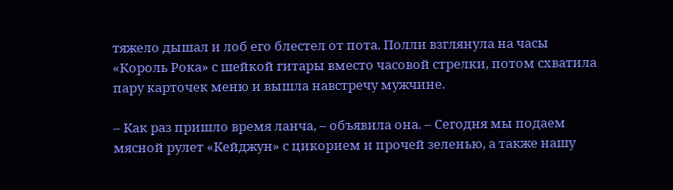тяжело дышал и лоб его блестел от пота. Полли взглянула на часы «Король Рока» с шейкой гитары вместо часовой стрелки, потом схватила пару карточек меню и вышла навстречу мужчине.

– Как раз пришло время ланча, – объявила она. – Сегодня мы подаем мясной рулет «Кейджун» с цикорием и прочей зеленью, а также нашу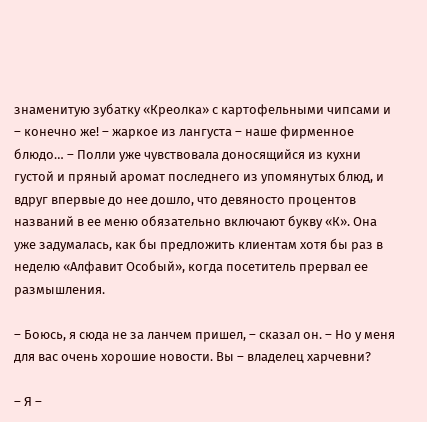знаменитую зубатку «Креолка» с картофельными чипсами и – конечно же! – жаркое из лангуста – наше фирменное блюдо… – Полли уже чувствовала доносящийся из кухни густой и пряный аромат последнего из упомянутых блюд, и вдруг впервые до нее дошло, что девяносто процентов названий в ее меню обязательно включают букву «К». Она уже задумалась, как бы предложить клиентам хотя бы раз в неделю «Алфавит Особый», когда посетитель прервал ее размышления.

– Боюсь, я сюда не за ланчем пришел, – сказал он. – Но у меня для вас очень хорошие новости. Вы – владелец харчевни?

– Я –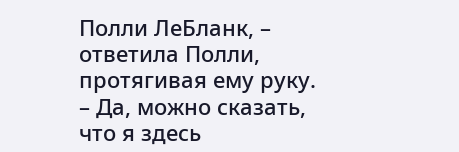Полли ЛеБланк, – ответила Полли, протягивая ему руку. – Да, можно сказать, что я здесь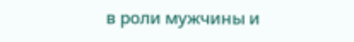в роли мужчины и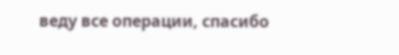веду все операции, спасибо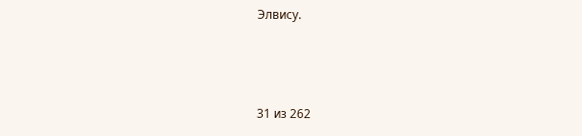Элвису.



31 из 262